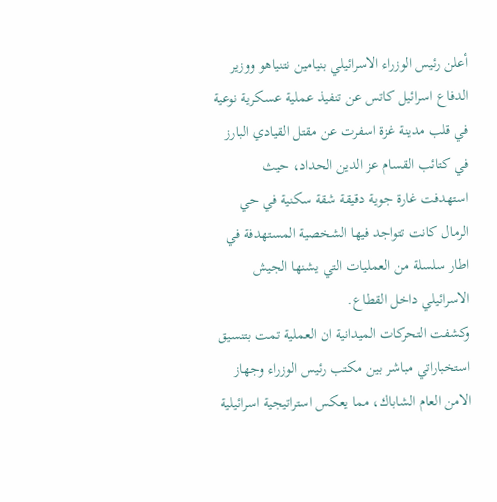أعلن رئيس الوزراء الاسرائيلي بنيامين نتنياهو ووزير الدفاع اسرائيل كاتس عن تنفيذ عملية عسكرية نوعية في قلب مدينة غزة اسفرت عن مقتل القيادي البارز في كتائب القسام عز الدين الحداد، حيث استهدفت غارة جوية دقيقة شقة سكنية في حي الرمال كانت تتواجد فيها الشخصية المستهدفة في اطار سلسلة من العمليات التي يشنها الجيش الاسرائيلي داخل القطاع.
وكشفت التحركات الميدانية ان العملية تمت بتنسيق استخباراتي مباشر بين مكتب رئيس الوزراء وجهاز الامن العام الشاباك، مما يعكس استراتيجية اسرائيلية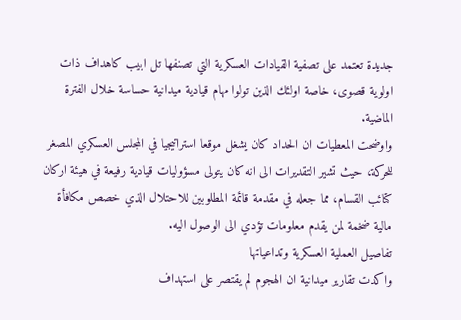جديدة تعتمد على تصفية القيادات العسكرية التي تصنفها تل ابيب كاهداف ذات اولوية قصوى، خاصة اولئك الذين تولوا مهام قيادية ميدانية حساسة خلال الفترة الماضية.
واوضحت المعطيات ان الحداد كان يشغل موقعا استراتيجيا في المجلس العسكري المصغر للحركة، حيث تشير التقديرات الى انه كان يتولى مسؤوليات قيادية رفيعة في هيئة اركان كتائب القسام، مما جعله في مقدمة قائمة المطلوبين للاحتلال الذي خصص مكافأة مالية ضخمة لمن يقدم معلومات تؤدي الى الوصول اليه.
تفاصيل العملية العسكرية وتداعياتها
واكدت تقارير ميدانية ان الهجوم لم يقتصر على استهداف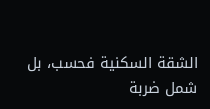الشقة السكنية فحسب، بل شمل ضربة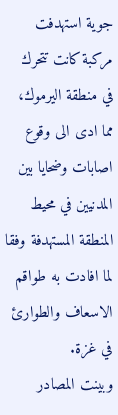جوية استهدفت مركبة كانت تتحرك في منطقة اليرموك، مما ادى الى وقوع اصابات وضحايا بين المدنيين في محيط المنطقة المستهدفة وفقا لما افادت به طواقم الاسعاف والطوارئ في غزة.
وبينت المصادر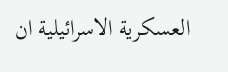العسكرية الاسرائيلية ان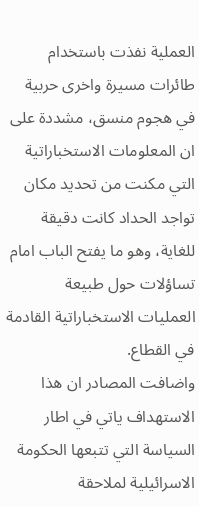العملية نفذت باستخدام طائرات مسيرة واخرى حربية في هجوم منسق، مشددة على ان المعلومات الاستخباراتية التي مكنت من تحديد مكان تواجد الحداد كانت دقيقة للغاية، وهو ما يفتح الباب امام تساؤلات حول طبيعة العمليات الاستخباراتية القادمة في القطاع.
واضافت المصادر ان هذا الاستهداف ياتي في اطار السياسة التي تتبعها الحكومة الاسرائيلية لملاحقة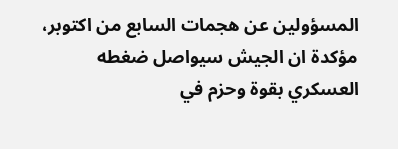المسؤولين عن هجمات السابع من اكتوبر، مؤكدة ان الجيش سيواصل ضغطه العسكري بقوة وحزم في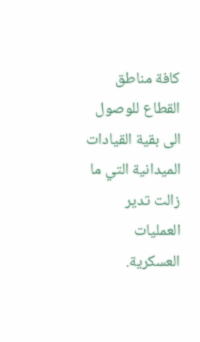كافة مناطق القطاع للوصول الى بقية القيادات الميدانية التي ما زالت تدير العمليات العسكرية.